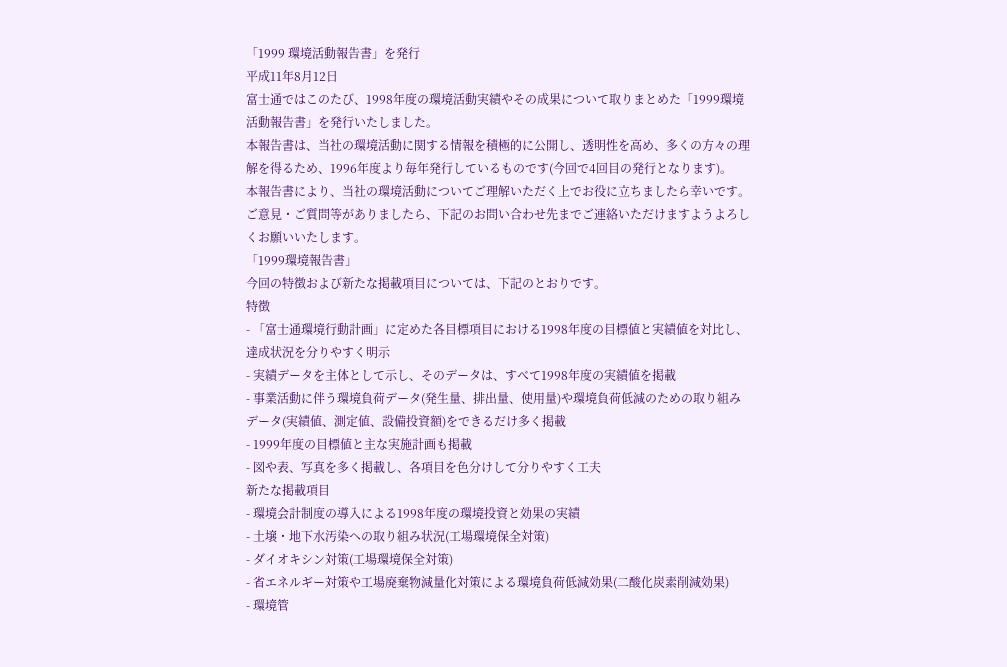「1999 環境活動報告書」を発行
平成11年8月12日
富士通ではこのたび、1998年度の環境活動実績やその成果について取りまとめた「1999環境活動報告書」を発行いたしました。
本報告書は、当社の環境活動に関する情報を積極的に公開し、透明性を高め、多くの方々の理解を得るため、1996年度より毎年発行しているものです(今回で4回目の発行となります)。
本報告書により、当社の環境活動についてご理解いただく上でお役に立ちましたら幸いです。
ご意見・ご質問等がありましたら、下記のお問い合わせ先までご連絡いただけますようよろしくお願いいたします。
「1999環境報告書」
今回の特徴および新たな掲載項目については、下記のとおりです。
特徴
- 「富士通環境行動計画」に定めた各目標項目における1998年度の目標値と実績値を対比し、達成状況を分りやすく明示
- 実績データを主体として示し、そのデータは、すべて1998年度の実績値を掲載
- 事業活動に伴う環境負荷データ(発生量、排出量、使用量)や環境負荷低減のための取り組みデータ(実績値、測定値、設備投資額)をできるだけ多く掲載
- 1999年度の目標値と主な実施計画も掲載
- 図や表、写真を多く掲載し、各項目を色分けして分りやすく工夫
新たな掲載項目
- 環境会計制度の導入による1998年度の環境投資と効果の実績
- 土壌・地下水汚染への取り組み状況(工場環境保全対策)
- ダイオキシン対策(工場環境保全対策)
- 省エネルギー対策や工場廃棄物減量化対策による環境負荷低減効果(二酸化炭素削減効果)
- 環境管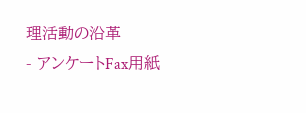理活動の沿革
- アンケートFax用紙